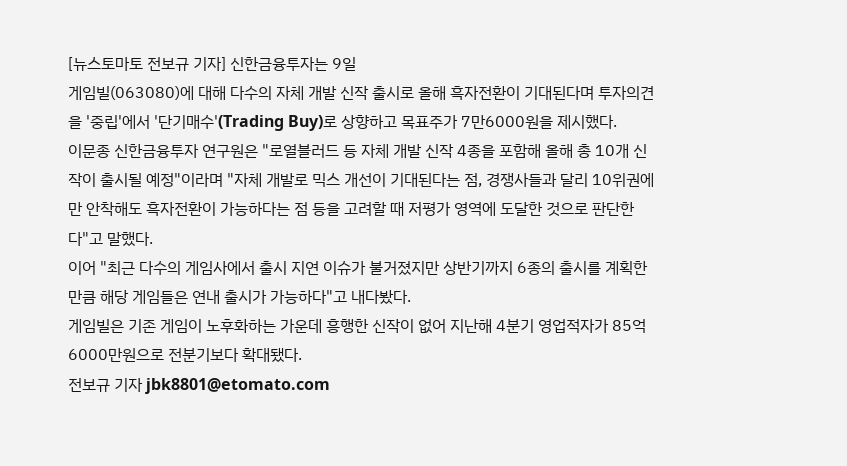[뉴스토마토 전보규 기자] 신한금융투자는 9일
게임빌(063080)에 대해 다수의 자체 개발 신작 출시로 올해 흑자전환이 기대된다며 투자의견을 '중립'에서 '단기매수'(Trading Buy)로 상향하고 목표주가 7만6000원을 제시했다.
이문종 신한금융투자 연구원은 "로열블러드 등 자체 개발 신작 4종을 포함해 올해 총 10개 신작이 출시될 예정"이라며 "자체 개발로 믹스 개선이 기대된다는 점, 경쟁사들과 달리 10위권에만 안착해도 흑자전환이 가능하다는 점 등을 고려할 때 저평가 영역에 도달한 것으로 판단한다"고 말했다.
이어 "최근 다수의 게임사에서 출시 지연 이슈가 불거졌지만 상반기까지 6종의 출시를 계획한 만큼 해당 게임들은 연내 출시가 가능하다"고 내다봤다.
게임빌은 기존 게임이 노후화하는 가운데 흥행한 신작이 없어 지난해 4분기 영업적자가 85억6000만원으로 전분기보다 확대됐다.
전보규 기자 jbk8801@etomato.com